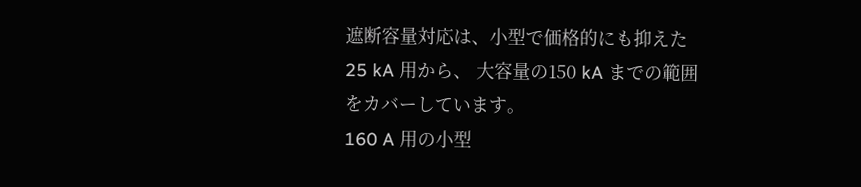遮断容量対応は、小型で価格的にも抑えた 25 kA 用から、 大容量の150 kA までの範囲をカバーしています。
160 A 用の小型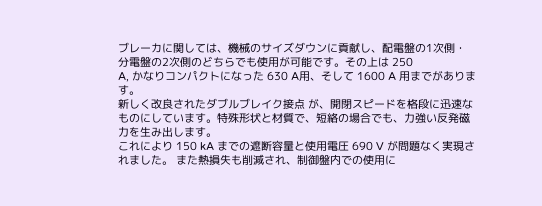ブレーカに関しては、機械のサイズダウンに貢献し、配電盤の1次側・分電盤の2次側のどちらでも使用が可能です。その上は 250
A, かなりコンパクトになった 630 A用、そして 1600 A 用までがあります。
新しく改良されたダブルブレイク接点 が、開閉スピードを格段に迅速なものにしています。特殊形状と材質で、短絡の場合でも、力強い反発磁力を生み出します。
これにより 150 kA までの遮断容量と使用電圧 690 V が問題なく実現されました。 また熱損失も削減され、制御盤内での使用に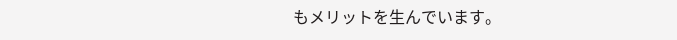もメリットを生んでいます。